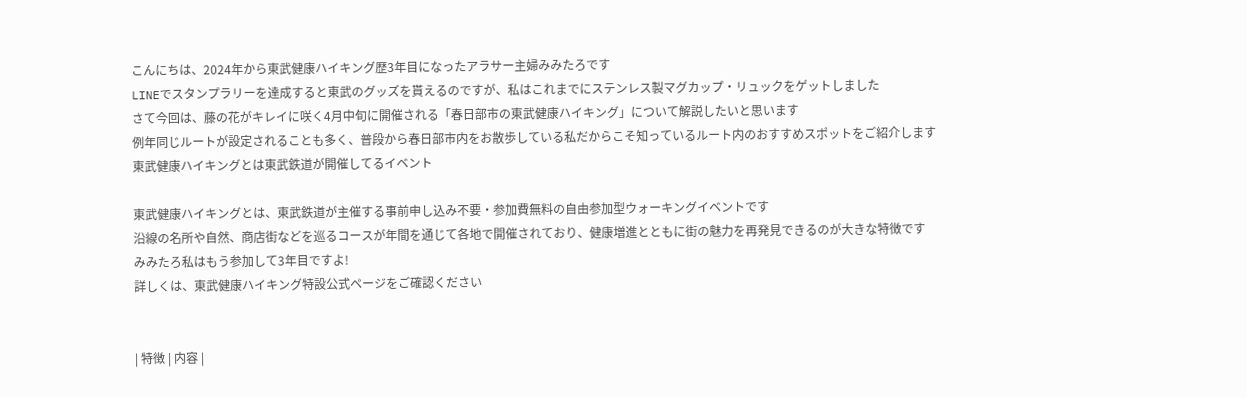こんにちは、2024年から東武健康ハイキング歴3年目になったアラサー主婦みみたろです
LINEでスタンプラリーを達成すると東武のグッズを貰えるのですが、私はこれまでにステンレス製マグカップ・リュックをゲットしました
さて今回は、藤の花がキレイに咲く4月中旬に開催される「春日部市の東武健康ハイキング」について解説したいと思います
例年同じルートが設定されることも多く、普段から春日部市内をお散歩している私だからこそ知っているルート内のおすすめスポットをご紹介します
東武健康ハイキングとは東武鉄道が開催してるイベント

東武健康ハイキングとは、東武鉄道が主催する事前申し込み不要・参加費無料の自由参加型ウォーキングイベントです
沿線の名所や自然、商店街などを巡るコースが年間を通じて各地で開催されており、健康増進とともに街の魅力を再発見できるのが大きな特徴です
みみたろ私はもう参加して3年目ですよ!
詳しくは、東武健康ハイキング特設公式ページをご確認ください


| 特徴 | 内容 |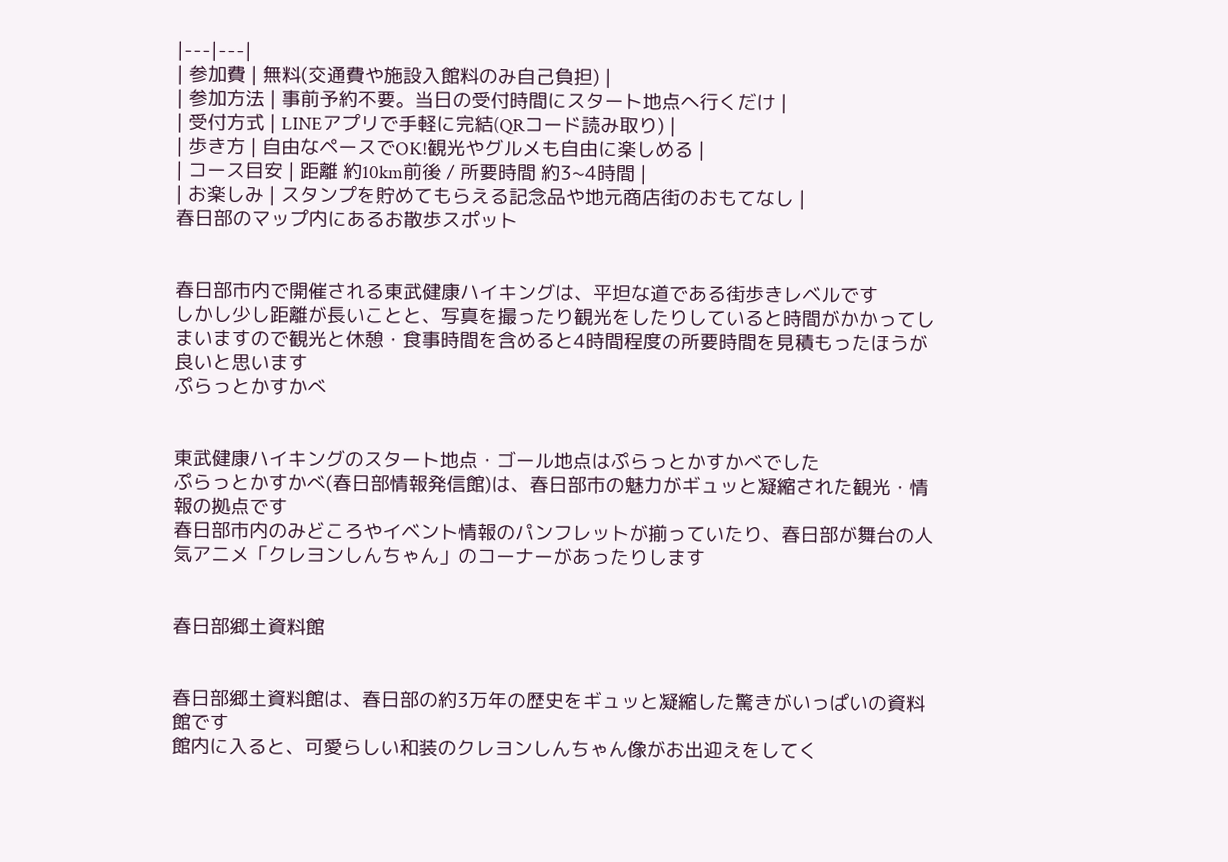|---|---|
| 参加費 | 無料(交通費や施設入館料のみ自己負担) |
| 参加方法 | 事前予約不要。当日の受付時間にスタート地点へ行くだけ |
| 受付方式 | LINEアプリで手軽に完結(QRコード読み取り) |
| 歩き方 | 自由なペースでOK!観光やグルメも自由に楽しめる |
| コース目安 | 距離 約10km前後 / 所要時間 約3~4時間 |
| お楽しみ | スタンプを貯めてもらえる記念品や地元商店街のおもてなし |
春日部のマップ内にあるお散歩スポット


春日部市内で開催される東武健康ハイキングは、平坦な道である街歩きレベルです
しかし少し距離が長いことと、写真を撮ったり観光をしたりしていると時間がかかってしまいますので観光と休憩・食事時間を含めると4時間程度の所要時間を見積もったほうが良いと思います
ぷらっとかすかべ


東武健康ハイキングのスタート地点・ゴール地点はぷらっとかすかべでした
ぷらっとかすかべ(春日部情報発信館)は、春日部市の魅力がギュッと凝縮された観光・情報の拠点です
春日部市内のみどころやイベント情報のパンフレットが揃っていたり、春日部が舞台の人気アニメ「クレヨンしんちゃん」のコーナーがあったりします


春日部郷土資料館


春日部郷土資料館は、春日部の約3万年の歴史をギュッと凝縮した驚きがいっぱいの資料館です
館内に入ると、可愛らしい和装のクレヨンしんちゃん像がお出迎えをしてく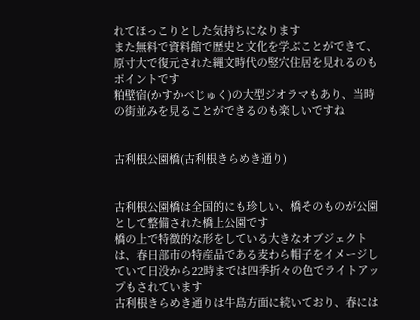れてほっこりとした気持ちになります
また無料で資料館で歴史と文化を学ぶことができて、原寸大で復元された縄文時代の竪穴住居を見れるのもポイントです
粕壁宿(かすかべじゅく)の大型ジオラマもあり、当時の街並みを見ることができるのも楽しいですね


古利根公園橋(古利根きらめき通り)


古利根公園橋は全国的にも珍しい、橋そのものが公園として整備された橋上公園です
橋の上で特徴的な形をしている大きなオブジェクトは、春日部市の特産品である麦わら帽子をイメージしていて日没から22時までは四季折々の色でライトアップもされています
古利根きらめき通りは牛島方面に続いており、春には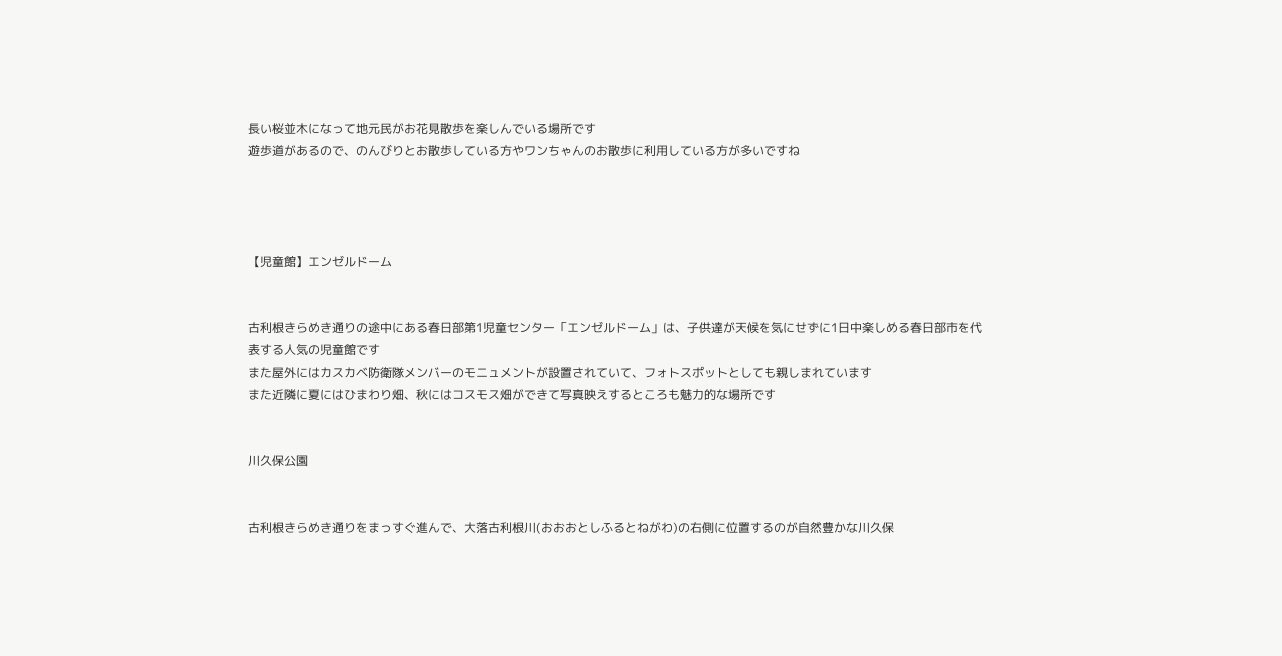長い桜並木になって地元民がお花見散歩を楽しんでいる場所です
遊歩道があるので、のんびりとお散歩している方やワンちゃんのお散歩に利用している方が多いですね




【児童館】エンゼルドーム


古利根きらめき通りの途中にある春日部第1児童センター「エンゼルドーム」は、子供達が天候を気にせずに1日中楽しめる春日部市を代表する人気の児童館です
また屋外にはカスカベ防衛隊メンバーのモニュメントが設置されていて、フォトスポットとしても親しまれています
また近隣に夏にはひまわり畑、秋にはコスモス畑ができて写真映えするところも魅力的な場所です


川久保公園


古利根きらめき通りをまっすぐ進んで、大落古利根川(おおおとしふるとねがわ)の右側に位置するのが自然豊かな川久保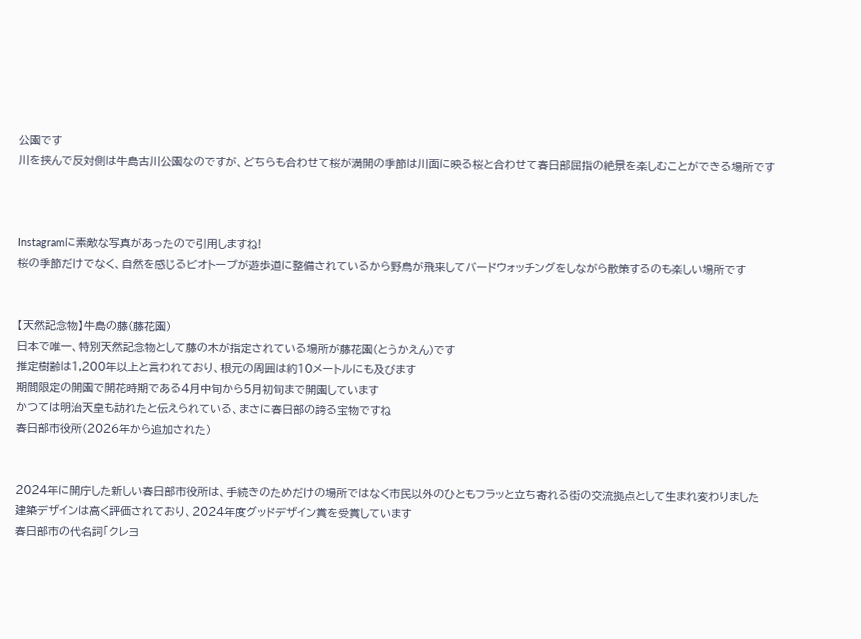公園です
川を挟んで反対側は牛島古川公園なのですが、どちらも合わせて桜が満開の季節は川面に映る桜と合わせて春日部屈指の絶景を楽しむことができる場所です



Instagramに素敵な写真があったので引用しますね!
桜の季節だけでなく、自然を感じるビオトープが遊歩道に整備されているから野鳥が飛来してバードウォッチングをしながら散策するのも楽しい場所です


【天然記念物】牛島の藤(藤花園)
日本で唯一、特別天然記念物として藤の木が指定されている場所が藤花園(とうかえん)です
推定樹齢は1,200年以上と言われており、根元の周囲は約10メートルにも及びます
期間限定の開園で開花時期である4月中旬から5月初旬まで開園しています
かつては明治天皇も訪れたと伝えられている、まさに春日部の誇る宝物ですね
春日部市役所(2026年から追加された)


2024年に開庁した新しい春日部市役所は、手続きのためだけの場所ではなく市民以外のひともフラッと立ち寄れる街の交流拠点として生まれ変わりました
建築デザインは高く評価されており、2024年度グッドデザイン賞を受賞しています
春日部市の代名詞「クレヨ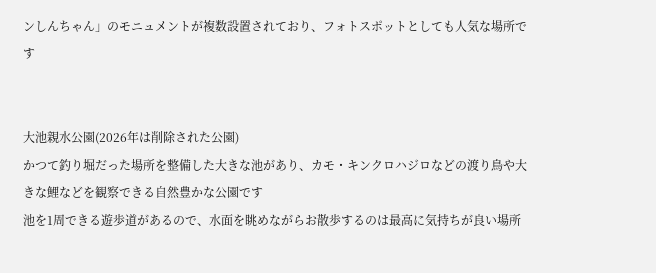ンしんちゃん」のモニュメントが複数設置されており、フォトスポットとしても人気な場所です


大池親水公園(2026年は削除された公園)
かつて釣り堀だった場所を整備した大きな池があり、カモ・キンクロハジロなどの渡り鳥や大きな鯉などを観察できる自然豊かな公園です
池を1周できる遊歩道があるので、水面を眺めながらお散歩するのは最高に気持ちが良い場所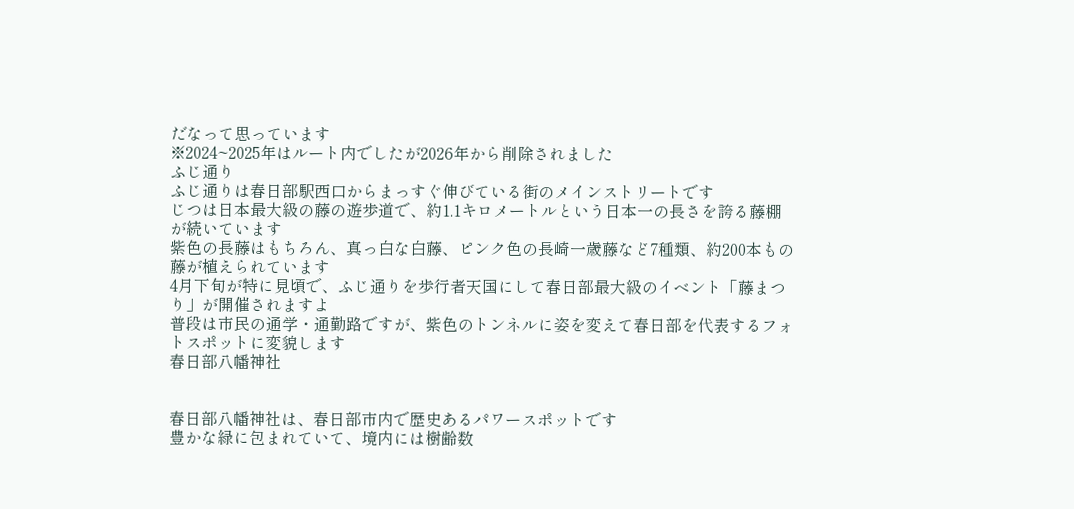だなって思っています
※2024~2025年はルート内でしたが2026年から削除されました
ふじ通り
ふじ通りは春日部駅西口からまっすぐ伸びている街のメインストリートです
じつは日本最大級の藤の遊歩道で、約1.1キロメートルという日本一の長さを誇る藤棚が続いています
紫色の長藤はもちろん、真っ白な白藤、ピンク色の長崎一歳藤など7種類、約200本もの藤が植えられています
4月下旬が特に見頃で、ふじ通りを歩行者天国にして春日部最大級のイベント「藤まつり」が開催されますよ
普段は市民の通学・通勤路ですが、紫色のトンネルに姿を変えて春日部を代表するフォトスポットに変貌します
春日部八幡神社


春日部八幡神社は、春日部市内で歴史あるパワースポットです
豊かな緑に包まれていて、境内には樹齢数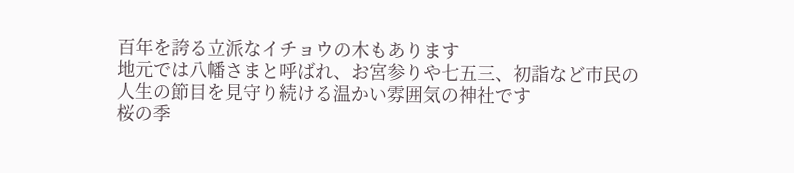百年を誇る立派なイチョウの木もあります
地元では八幡さまと呼ばれ、お宮参りや七五三、初詣など市民の人生の節目を見守り続ける温かい雰囲気の神社です
桜の季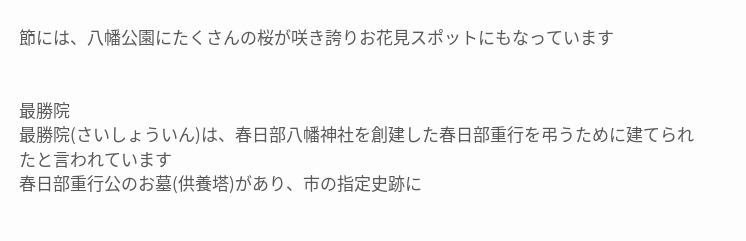節には、八幡公園にたくさんの桜が咲き誇りお花見スポットにもなっています


最勝院
最勝院(さいしょういん)は、春日部八幡神社を創建した春日部重行を弔うために建てられたと言われています
春日部重行公のお墓(供養塔)があり、市の指定史跡に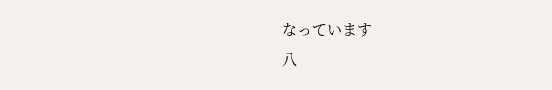なっています
八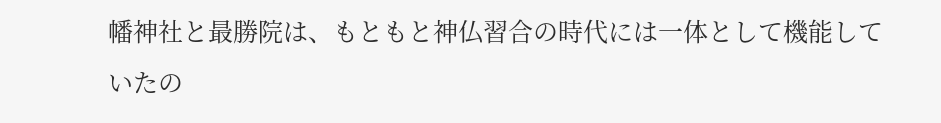幡神社と最勝院は、もともと神仏習合の時代には一体として機能していたの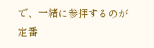で、一緒に参拝するのが定番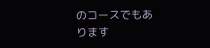のコースでもあります